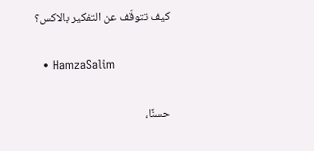كيف تتوقّف عن التفكير بالاكس؟

  • HamzaSalim

حسنًا،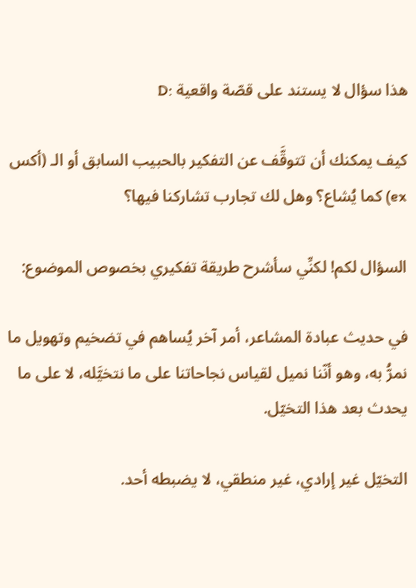هذا سؤال لا يستند على قصّة واقعية :D

كيف يمكنك أن تتوقَّف عن التفكير بالحبيب السابق أو الـ (أكس ex) كما يُشاع؟ وهل لك تجارب تشاركنا فيها؟

السؤال لكم! لكنِّي سأشرح طريقة تفكيري بخصوص الموضوع:

في حديث عبادة المشاعر، أمر آخر يُساهم في تضخيم وتهويل ما نمرُّ به، وهو أنّنا نميل لقياس نجاحاتنا على ما نتخيَّله، لا على ما يحدث بعد هذا التخيّل.

التخيّل غير إرادي، غير منطقي، لا يضبطه أحد.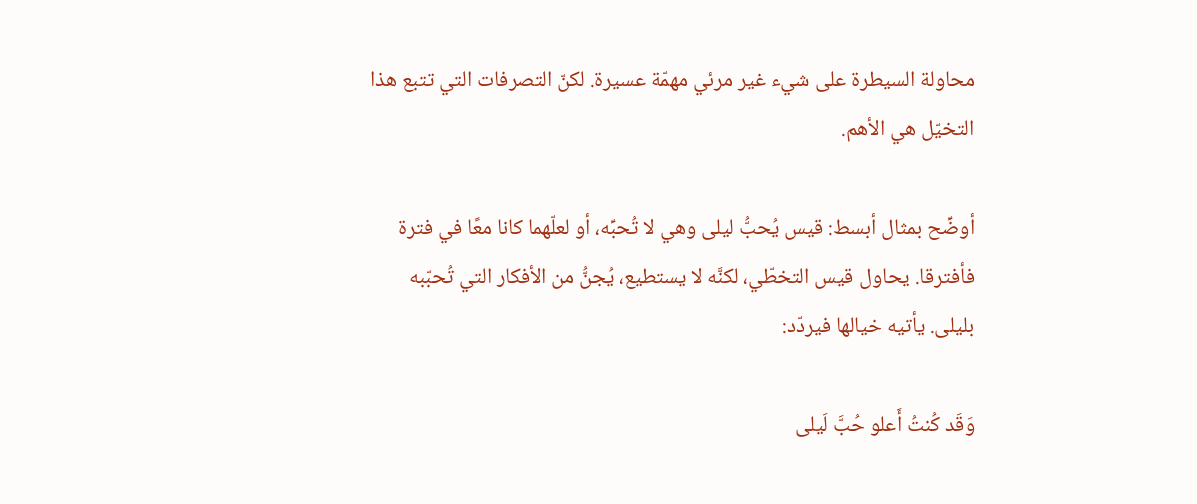محاولة السيطرة على شيء غير مرئي مهمّة عسيرة. لكنّ التصرفات التي تتبع هذا التخيّل هي الأهم.

أوضِّح بمثال أبسط: قيس يُحبُّ ليلى وهي لا تُحبِّه، أو لعلّهما كانا معًا في فترة فأفترقا. يحاول قيس التخطّي، لكنَّه لا يستطيع، يُجنُّ من الأفكار التي تُحبّبه بليلى. يأتيه خيالها فيردّد:

وَقَد كُنتُ أَعلو حُبَّ لَيلى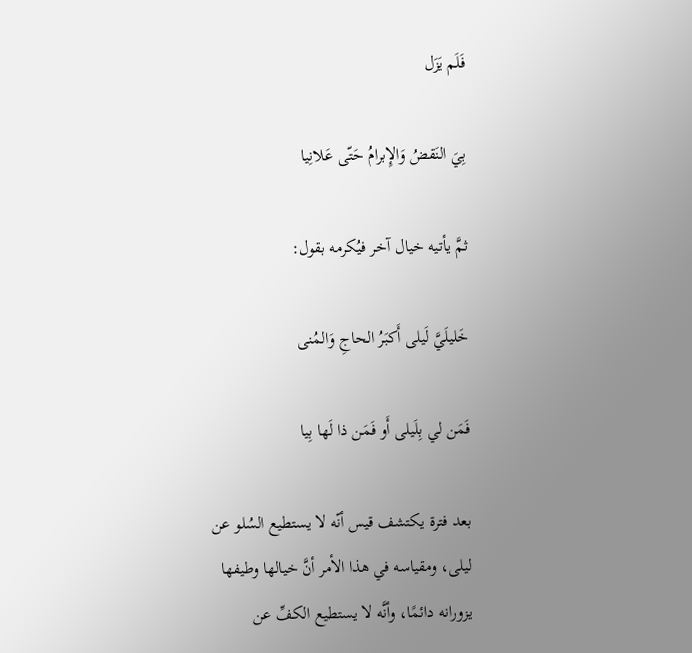فَلَم يَزَل

بِيَ النَقضُ وَالإِبرامُ حَتّى عَلانِيا

ثمَّ يأتيه خيال آخر فيُكرمه بقول:

خَليلَيَّ لَيلى أَكبَرُ الحاجِ وَالمُنى

فَمَن لي بِلَيلى أَو فَمَن ذا لَها بِيا

بعد فترة يكتشف قيس أنّه لا يستطيع السُلو عن ليلى، ومقياسه في هذا الأمر أنَّ خيالها وطيفها يزورانه دائمًا، وأنَّه لا يستطيع الكفِّ عن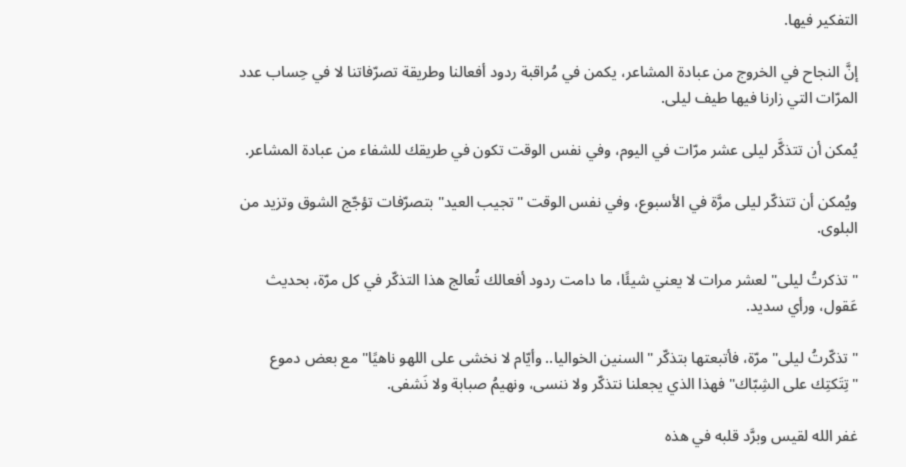التفكير فيها.

إنَّ النجاح في الخروج من عبادة المشاعر، يكمن في مُراقبة ردود أفعالنا وطريقة تصرّفاتنا لا في حِساب عدد المرّات التي زارنا فيها طيف ليلى.

يُمكن أن تتذكَّر ليلى عشر مرّات في اليوم، وفي نفس الوقت تكون في طريقك للشفاء من عبادة المشاعر.

ويُمكن أن تتذكّر ليلى مرَّة في الأسبوع، وفي نفس الوقت "تجيب العيد" بتصرّفات تؤجّج الشوق وتزيد من البلوى.

"تذكرتُ ليلى" لعشر مرات لا يعني شيئًا، ما دامت ردود أفعالك تُعالج هذا التذكّر في كل مرّة، بحديث عَقول، ورأي سديد.

"تذكّرتُ ليلى" مرّة، فأتبعتها بتذكّر "السنين الخواليا.. وأيّام لا نخشى على اللهو ناهيًا" مع بعض دموع "تِتَكتِك على الشِبّاك" فهذا الذي يجعلنا نتذكّر ولا ننسى، ونهيمُ صبابة ولا نَشفى.

غفر الله لقيس وبرَّد قلبه في هذه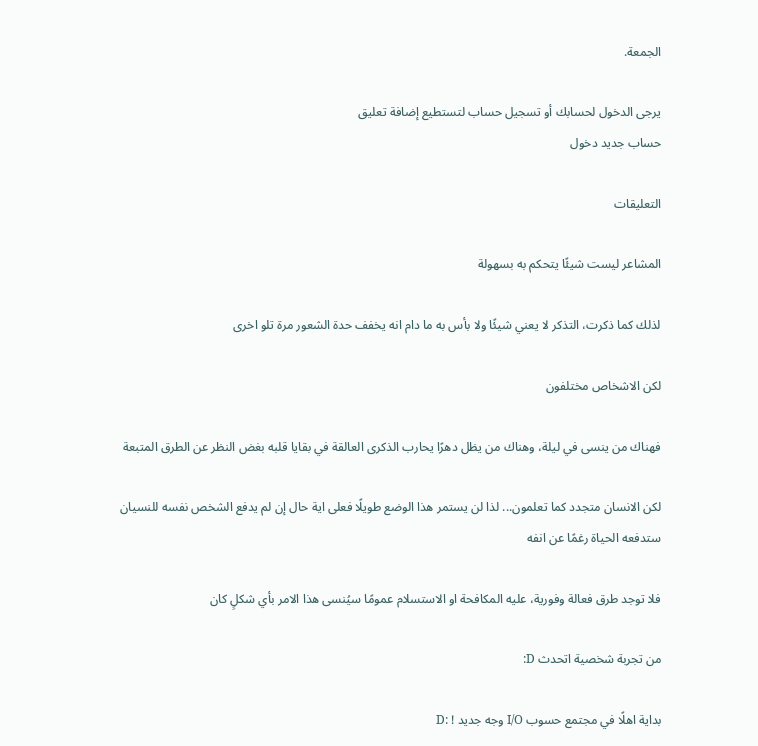الجمعة.

يرجى الدخول لحسابك أو تسجيل حساب لتستطيع إضافة تعليق
حساب جديد دخول

التعليقات

المشاعر ليست شيئًا يتحكم به بسهولة

لذلك كما ذكرت، التذكر لا يعني شيئًا ولا بأس به ما دام انه يخفف حدة الشعور مرة تلو اخرى

لكن الاشخاص مختلفون

فهناك من ينسى في ليلة، وهناك من يظل دهرًا يحارب الذكرى العالقة في بقايا قلبه بغض النظر عن الطرق المتبعة

لكن الانسان متجدد كما تعلمون... لذا لن يستمر هذا الوضع طويلًا فعلى اية حال إن لم يدفع الشخص نفسه للنسيان ستدفعه الحياة رغمًا عن انفه

فلا توجد طرق فعالة وفورية، عليه المكافحة او الاستسلام عمومًا سيُنسى هذا الامر بأي شكلٍ كان

من تجربة شخصية اتحدث D:

بداية اهلًا في مجتمع حسوب I/O وجه جديد ! :D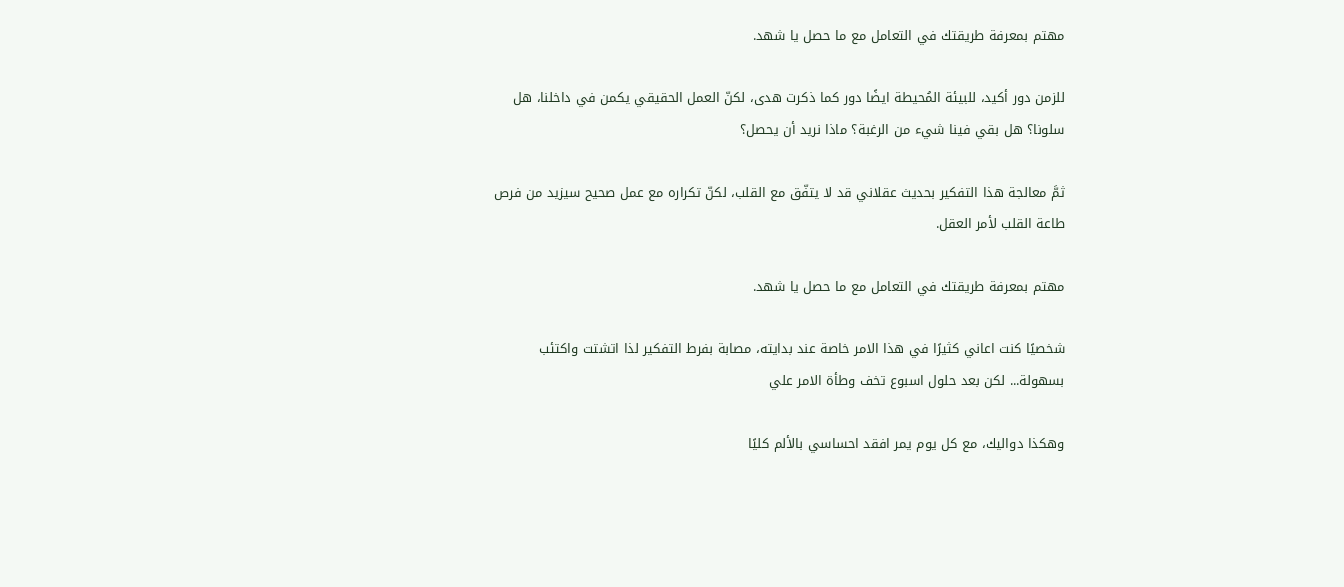مهتم بمعرفة طريقتك في التعامل مع ما حصل يا شهد.

للزمن دور أكيد، للبيئة المُحيطة ايضًا دور كما ذكرت هدى، لكنّ العمل الحقيقي يكمن في داخلنا، هل سلونا؟ هل بقي فينا شيء من الرغبة؟ ماذا نريد أن يحصل؟

ثمَّ معالجة هذا التفكير بحديث عقلاني قد لا يتفّق مع القلب، لكنّ تكراره مع عمل صحيح سيزيد من فرص طاعة القلب لأمر العقل.

مهتم بمعرفة طريقتك في التعامل مع ما حصل يا شهد.

شخصيًا كنت اعاني كثيرًا في هذا الامر خاصة عند بدايته، مصابة بفرط التفكير لذا اتشتت واكتئب بسهولة... لكن بعد حلول اسبوع تخف وطأة الامر علي

وهكذا دواليك، مع كل يوم يمر افقد احساسي بالألم كليًا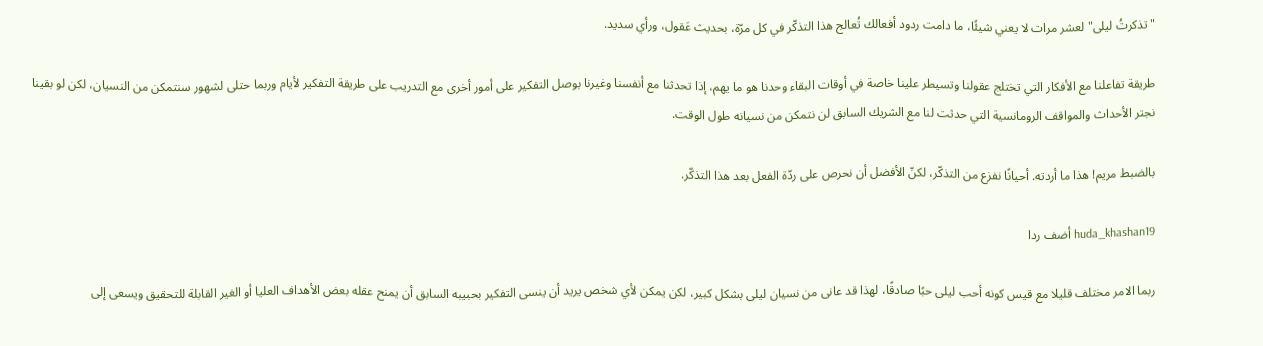"تذكرتُ ليلى" لعشر مرات لا يعني شيئًا، ما دامت ردود أفعالك تُعالج هذا التذكّر في كل مرّة، بحديث عَقول، ورأي سديد.

طريقة تفاعلنا مع الأفكار التي تختلج عقولنا وتسيطر علينا خاصة في أوقات البقاء وحدنا هو ما يهم، إذا تحدثنا مع أنفسنا وغيرنا بوصل التفكير على أمور أخرى مع التدريب على طريقة التفكير لأيام وربما حتلى لشهور سنتمكن من النسيان، لكن لو بقينا نجتر الأحداث والمواقف الرومانسية التي حدثت لنا مع الشريك السابق لن نتمكن من نسيانه طول الوقت.

بالضبط مريم! هذا ما أردته. أحيانًا نفزع من التذكّر، لكنّ الأفضل أن نحرص على ردّة الفعل بعد هذا التذكّر.

huda_khashan19 أضف ردا

ربما الامر مختلف قليلا مع قيس كونه أحب ليلى حبًا صادقًا، لهذا قد عانى من نسيان ليلى بشكل كبير، لكن يمكن لأي شخص يريد أن ينسى التفكير بحبيبه السابق أن يمنح عقله بعض الأهداف العليا أو الغير القابلة للتحقيق ويسعى إلى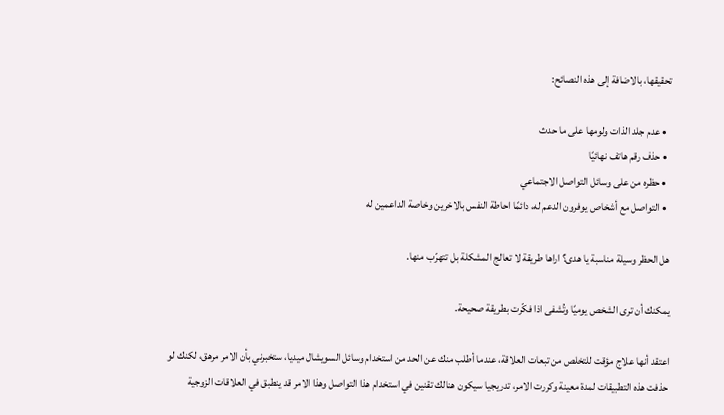تحقيقها، بالاضافة إلى هذه النصائح:

  • عدم جلد الذات ولومها على ما حدث
  • حذف رقم هاتف نهائيًا
  • حظره من على وسائل التواصل الاجتماعي
  • التواصل مع أشخاص يوفرون الدعم له، دائمًا احاطة النفس بالاخرين وخاصة الداعمين له

هل الحظر وسيلة مناسبة يا هدى؟ اراها طريقة لا تعالج المشكلة بل تتهرّب منها.

يمكنك أن ترى الشخص يوميًا وتُشفى اذا فكّرت بطريقة صحيحة.

اعتقد أنها علاج مؤقت للتخلص من تبعات العلاقة، عندما أطلب منك عن الحد من استخدام وسائل السويشال ميديا، ستخبرني بأن الامر مرهق، لكنك لو حذفت هذه التطبيقات لمدة معينة وكررت الامر، تدريجيا سيكون هنالك تقنين في استخدام هذا التواصل وهذا الامر قد ينطبق في العلاقات الزوجية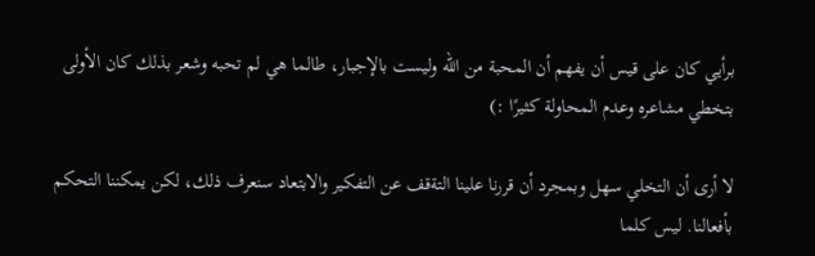برأيي كان على قيس أن يفهم أن المحبة من الله وليست بالإجبار، طالما هي لم تحبه وشعر بذلك كان الأولى بتخطي مشاعره وعدم المحاولة كثيرًا :)

لا أرى أن التخلي سهل وبمجرد أن قررنا علينا التةقف عن التفكير والابتعاد سنعرف ذلك، لكن يمكننا التحكم بأفعالنا. ليس كلما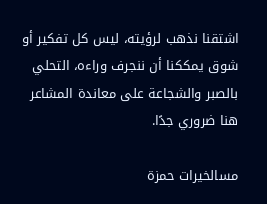اشتقنا نذهب لرؤيته، ليس كل تفكير أو شوق يمككنا أن ننجرف وراءه، التحلي بالصبر والشجاعة على معاندة المشاعر هنا ضروري جدًا.

مسالخيرات حمزة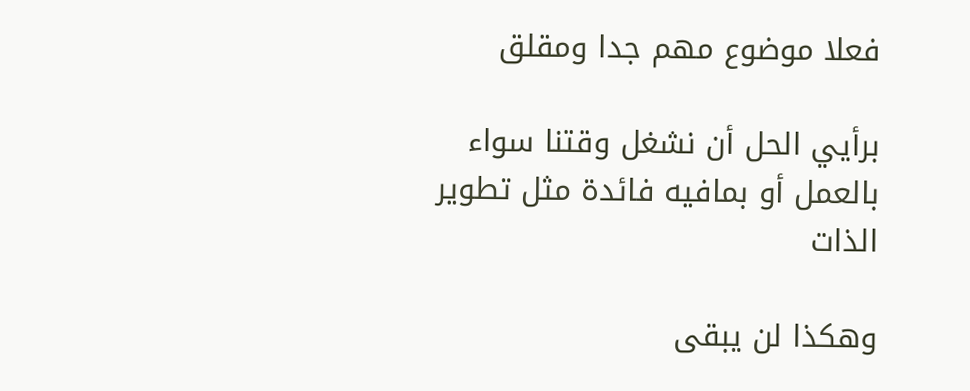فعلا موضوع مهم جدا ومقلق

برأيي الحل أن نشغل وقتنا سواء بالعمل أو بمافيه فائدة مثل تطوير الذات

وهكذا لن يبقى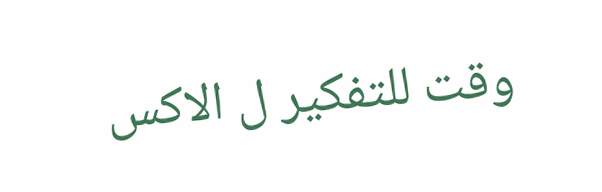وقت للتفكير ل الاكس